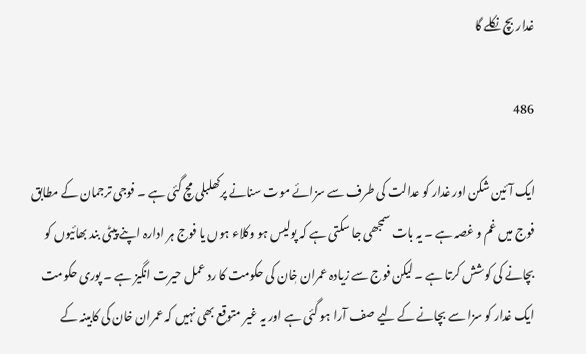غدار بچ نکلے گا

486

ایک آئین شکن اور غدار کو عدالت کی طرف سے سزائے موت سنانے پرکھلبلی مچ گئی ہے ۔ فوجی ترجمان کے مطابق فوج میں غم و غصہ ہے ۔ یہ بات سمجھی جا سکتی ہے کہ پولیس ہو وکلاء ہوں یا فوج ہر ادارہ اپنے پیٹی بند بھائیوں کو بچانے کی کوشش کرتا ہے ۔ لیکن فوج سے زیادہ عمران خٖان کی حکومت کا رد عمل حیرت انگیز ہے ۔ پوری حکومت ایک غدار کو سزا سے بچانے کے لیے صف آرا ہو گئی ہے اور یہ غیر متوقع بھی نہیں کہ عمران خان کی کابینہ کے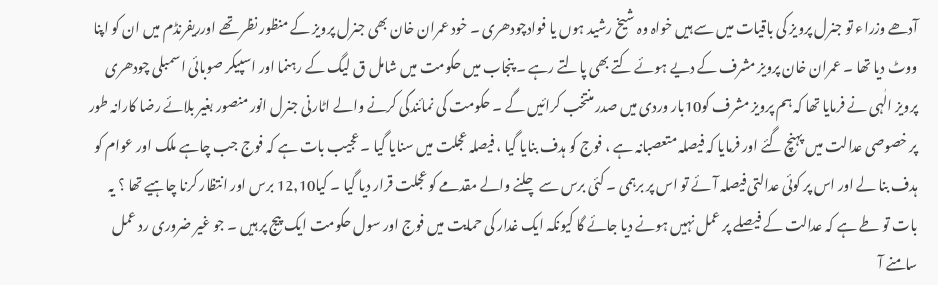آدھے وزراء تو جنرل پرویز کی باقیات میں سے ہیں خواہ وہ شیخ رشید ہوں یا فوادچودھری ۔ خود عمران خان بھی جنرل پرویز کے منظور نظر تھے اورریفرنڈم میں ان کو اپنا ووٹ دیا تھا ۔ عمران خان پرویز مشرف کے دیے ہوئے کتے بھی پالتے رہے ۔ پنجاب میں حکومت میں شامل ق لیگ کے رہنما اور اسپیکر صوبائی اسمبلی چودھری پرویز الٰہی نے فرمایا تھا کہ ہم پرویز مشرف کو10بار وردی میں صدر منتخب کرائیں گے ۔ حکومت کی نمائندگی کرنے والے اٹارنی جنرل انور منصور بغیر بلائے رضا کارانہ طور پر خصوصی عدالت میں پہنچ گئے اور فرمایا کہ فیصلہ متعصبانہ ہے ، فوج کو ہدف بنایا گیا ، فیصلہ عجلت میں سنایا گیا ۔ عجیب بات ہے کہ فوج جب چاہے ملک اور عوام کو ہدف بنا لے اور اس پر کوئی عدالتی فیصلہ آئے تو اس پر برہمی ۔ کئی برس سے چلنے والے مقدمے کو عجلت قرار دیا گیا ۔ کیا12,10 برس اور انتظار کرنا چاہیے تھا ؟ یہ بات تو طے ہے کہ عدالت کے فیصلے پر عمل نہیں ہونے دیا جائے گا کیونکہ ایک غدار کی حمایت میں فوج اور سول حکومت ایک پیج پر ہیں ۔ جو غیر ضروری رد عمل سامنے آ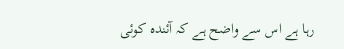رہا ہے اس سے واضح ہے کہ آئندہ کوئی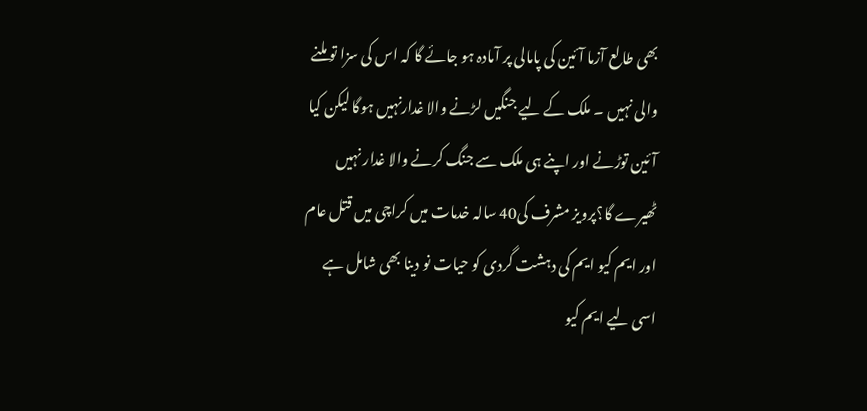بھی طالع آزما آئین کی پامالی پر آمادہ ہو جائے گا کہ اس کی سزا تو ملنے والی نہیں ۔ ملک کے لیے جنگیں لڑنے والا غدارنہیں ہوگا لیکن کیا آئین توڑنے اور اپنے ہی ملک سے جنگ کرنے والا غدار نہیں ٹھیرے گا؟پرویز مشرف کی40 سالہ خدمات میں کراچی میں قتل عام اور ایم کیو ایم کی دہشت گردی کو حیات نو دینا بھی شامل ہے اسی لیے ایم کیو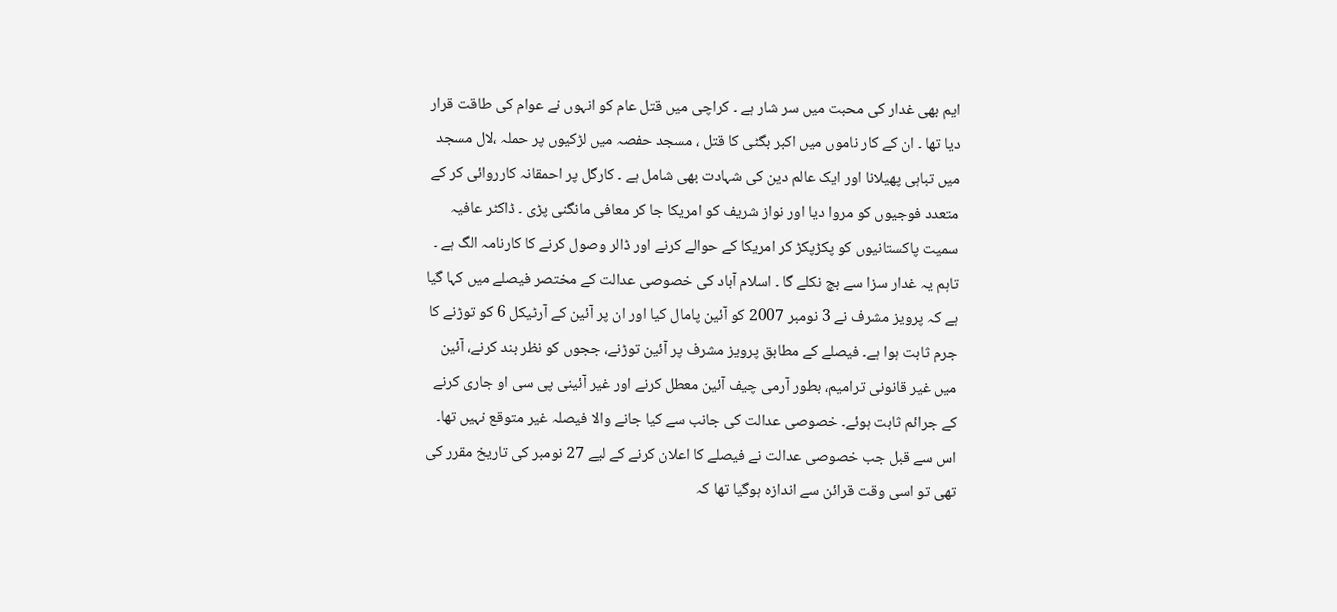ایم بھی غدار کی محبت میں سر شار ہے ۔ کراچی میں قتل عام کو انہوں نے عوام کی طاقت قرار دیا تھا ۔ ان کے کار ناموں میں اکبر بگٹی کا قتل ، مسجد حفصہ میں لڑکیوں پر حملہ ،لال مسجد میں تباہی پھیلانا اور ایک عالم دین کی شہادت بھی شامل ہے ۔ کارگل پر احمقانہ کارروائی کر کے متعدد فوجیوں کو مروا دیا اور نواز شریف کو امریکا جا کر معافی مانگنی پڑی ۔ ڈاکٹر عافیہ سمیت پاکستانیوں کو پکڑپکڑ کر امریکا کے حوالے کرنے اور ڈالر وصول کرنے کا کارنامہ الگ ہے ۔ تاہم یہ غدار سزا سے بچ نکلے گا ۔ اسلام آباد کی خصوصی عدالت کے مختصر فیصلے میں کہا گیا ہے کہ پرویز مشرف نے 3 نومبر 2007 کو آئین پامال کیا اور ان پر آئین کے آرٹیکل 6 کو توڑنے کا جرم ثابت ہوا ہے۔ فیصلے کے مطابق پرویز مشرف پر آئین توڑنے، ججوں کو نظر بند کرنے، آئین میں غیر قانونی ترامیم، بطور آرمی چیف آئین معطل کرنے اور غیر آئینی پی سی او جاری کرنے کے جرائم ثابت ہوئے۔ خصوصی عدالت کی جانب سے کیا جانے والا فیصلہ غیر متوقع نہیں تھا۔ اس سے قبل جب خصوصی عدالت نے فیصلے کا اعلان کرنے کے لیے 27 نومبر کی تاریخ مقرر کی تھی تو اسی وقت قرائن سے اندازہ ہوگیا تھا کہ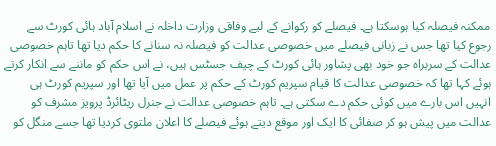ممکنہ فیصلہ کیا ہوسکتا ہے۔ فیصلے کو رکوانے کے لیے وفاقی وزارت داخلہ نے اسلام آباد ہائی کورٹ سے رجوع کیا تھا جس نے زبانی فیصلے میں خصوصی عدالت کو فیصلہ نہ سنانے کا حکم دیا تھا تاہم خصوصی عدالت کے سربراہ جو خود بھی پشاور ہائی کورٹ کے چیف جسٹس ہیں، نے اس حکم کو ماننے سے انکار کرتے ہوئے کہا تھا کہ خصوصی عدالت کا قیام سپریم کورٹ کے حکم پر عمل میں آیا تھا اور سپریم کورٹ ہی انہیں اس بارے میں کوئی حکم دے سکتی ہے۔ تاہم خصوصی عدالت نے جنرل ریٹائرڈ پرویز مشرف کو عدالت میں پیش ہو کر صفائی کا ایک اور موقع دیتے ہوئے فیصلے کا اعلان ملتوی کردیا تھا جسے منگل کو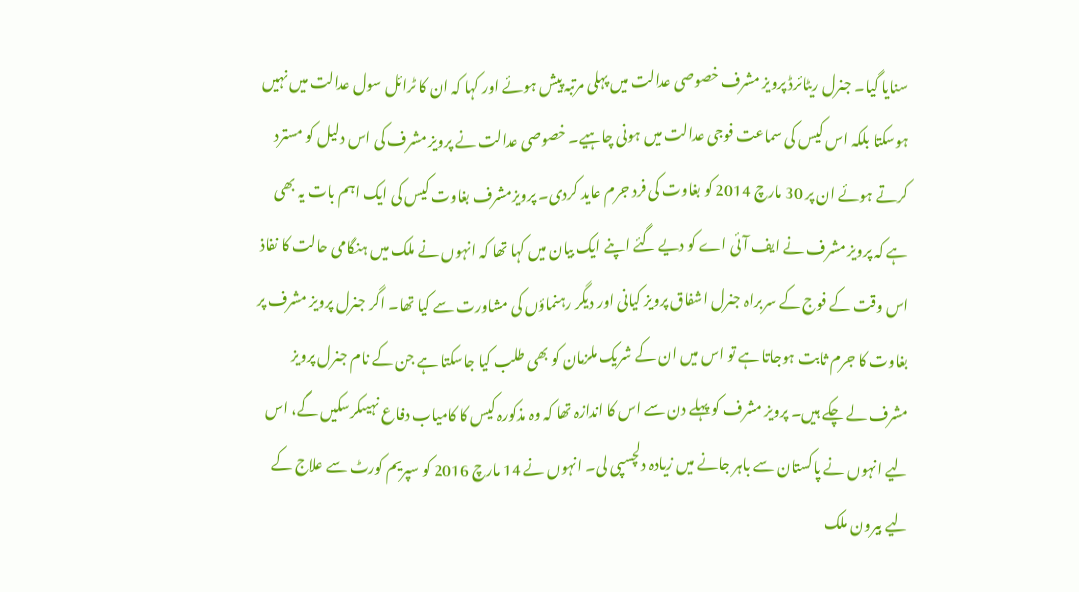سنایا گیا۔ جنرل ریٹائرڈ پرویز مشرف خصوصی عدالت میں پہلی مرتبہ پیش ہوئے اور کہا کہ ان کا ٹرائل سول عدالت میں نہیں ہوسکتا بلکہ اس کیس کی سماعت فوجی عدالت میں ہونی چاہیے۔ خصوصی عدالت نے پرویز مشرف کی اس دلیل کو مسترد کرتے ہوئے ان پر 30 مارچ 2014 کو بغاوت کی فرد جرم عاید کردی۔ پرویزمشرف بغاوت کیس کی ایک اہم بات یہ بھی ہے کہ پرویز مشرف نے ایف آئی اے کو دیے گئے اپنے ایک بیان میں کہا تھا کہ انہوں نے ملک میں ہنگامی حالت کا نفاذ اس وقت کے فوج کے سربراہ جنرل اشفاق پرویز کیانی اور دیگر رہنماؤں کی مشاورت سے کیا تھا۔ اگر جنرل پرویز مشرف پر بغاوت کا جرم ثابت ہوجاتا ہے تو اس میں ان کے شریک ملزمان کو بھی طلب کیا جاسکتا ہے جن کے نام جنرل پرویز مشرف لے چکے ہیں۔ پرویز مشرف کو پہلے دن سے اس کا اندازہ تھا کہ وہ مذکورہ کیس کا کامیاب دفاع نہیںکرسکیں گے، اس لیے انہوں نے پاکستان سے باہر جانے میں زیادہ دلچسپی لی۔ انہوں نے 14 مارچ 2016 کو سپریم کورٹ سے علاج کے لیے بیرون ملک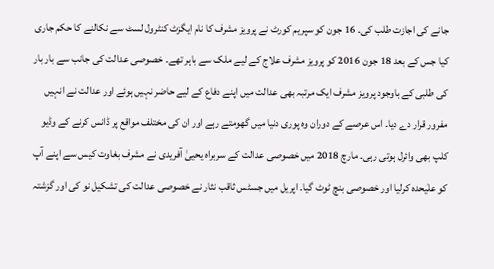جانے کی اجازت طلب کی۔ 16 جون کو سپریم کورٹ نے پرویز مشرف کا نام ایگزٹ کنٹرول لسٹ سے نکالنے کا حکم جاری کیا جس کے بعد 18 جون 2016 کو پرویز مشرف علاج کے لیے ملک سے باہر تھے۔ خصوصی عدالت کی جانب سے بار بار کی طلبی کے باوجود پرویز مشرف ایک مرتبہ بھی عدالت میں اپنے دفاع کے لیے حاضر نہیں ہوئے اور عدالت نے انہیں مفرور قرار دے دیا۔ اس عرصے کے دوران وہ پوری دنیا میں گھومتے رہے اور ان کی مختلف مواقع پر ڈانس کرنے کے وڈیو کلپ بھی وائرل ہوتی رہی۔ مارچ 2018 میں خصوصی عدالت کے سربراہ یحییٰ آفریدی نے مشرف بغاوت کیس سے اپنے آپ کو علٰیحدہ کرلیا اور خصوصی بنچ ٹوٹ گیا۔ اپریل میں جسٹس ثاقب نثار نے خصوصی عدالت کی تشکیل نو کی اور گزشتہ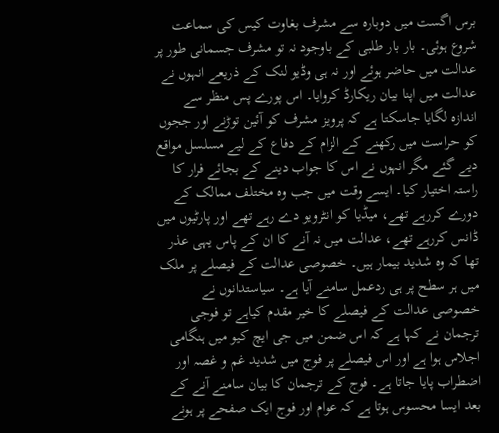برس اگست میں دوبارہ سے مشرف بغاوت کیس کی سماعت شروع ہوئی۔ بار بار طلبی کے باوجود نہ تو مشرف جسمانی طور پر عدالت میں حاضر ہوئے اور نہ ہی وڈیو لنک کے ذریعے انہوں نے عدالت میں اپنا بیان ریکارڈ کروایا۔ اس پورے پس منظر سے اندازہ لگایا جاسکتا ہے کہ پرویز مشرف کو آئین توڑنے اور ججوں کو حراست میں رکھنے کے الزام کے دفاع کے لیے مسلسل مواقع دیے گئے مگر انہوں نے اس کا جواب دینے کے بجائے فرار کا راستہ اختیار کیا۔ ایسے وقت میں جب وہ مختلف ممالک کے دورے کررہے تھے، میڈیا کو انٹرویو دے رہے تھے اور پارٹیوں میں ڈانس کررہے تھے، عدالت میں نہ آنے کا ان کے پاس یہی عذر تھا کہ وہ شدید بیمار ہیں۔ خصوصی عدالت کے فیصلے پر ملک میں ہر سطح پر ہی ردعمل سامنے آیا ہے۔ سیاستدانوں نے خصوصی عدالت کے فیصلے کا خیر مقدم کیاہے تو فوجی ترجمان نے کہا ہے کہ اس ضمن میں جی ایچ کیو میں ہنگامی اجلاس ہوا ہے اور اس فیصلے پر فوج میں شدید غم و غصہ اور اضطراب پایا جاتا ہے۔ فوج کے ترجمان کا بیان سامنے آنے کے بعد ایسا محسوس ہوتا ہے کہ عوام اور فوج ایک صفحے پر ہونے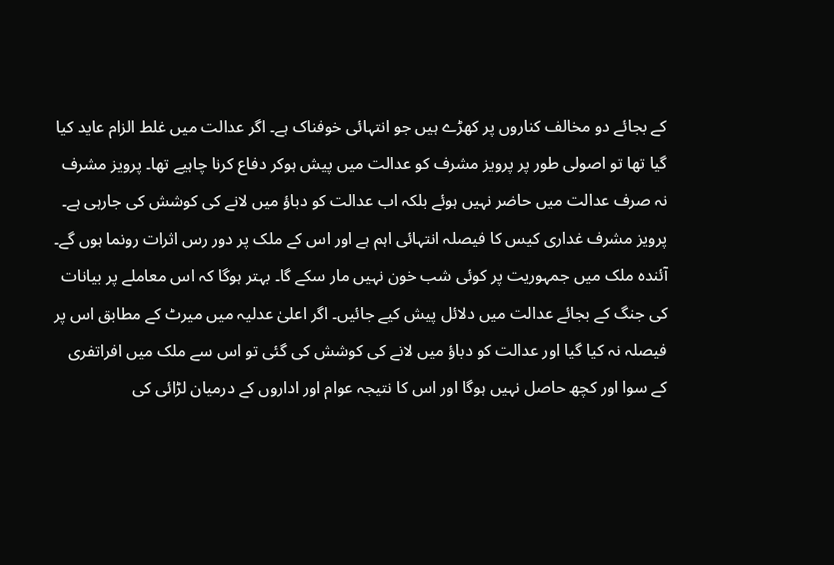کے بجائے دو مخالف کناروں پر کھڑے ہیں جو انتہائی خوفناک ہے۔ اگر عدالت میں غلط الزام عاید کیا گیا تھا تو اصولی طور پر پرویز مشرف کو عدالت میں پیش ہوکر دفاع کرنا چاہیے تھا۔ پرویز مشرف نہ صرف عدالت میں حاضر نہیں ہوئے بلکہ اب عدالت کو دباؤ میں لانے کی کوشش کی جارہی ہے۔ پرویز مشرف غداری کیس کا فیصلہ انتہائی اہم ہے اور اس کے ملک پر دور رس اثرات رونما ہوں گے۔ آئندہ ملک میں جمہوریت پر کوئی شب خون نہیں مار سکے گا۔ بہتر ہوگا کہ اس معاملے پر بیانات کی جنگ کے بجائے عدالت میں دلائل پیش کیے جائیں۔ اگر اعلیٰ عدلیہ میں میرٹ کے مطابق اس پر فیصلہ نہ کیا گیا اور عدالت کو دباؤ میں لانے کی کوشش کی گئی تو اس سے ملک میں افراتفری کے سوا اور کچھ حاصل نہیں ہوگا اور اس کا نتیجہ عوام اور اداروں کے درمیان لڑائی کی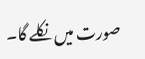صورت میں نکلے گا۔